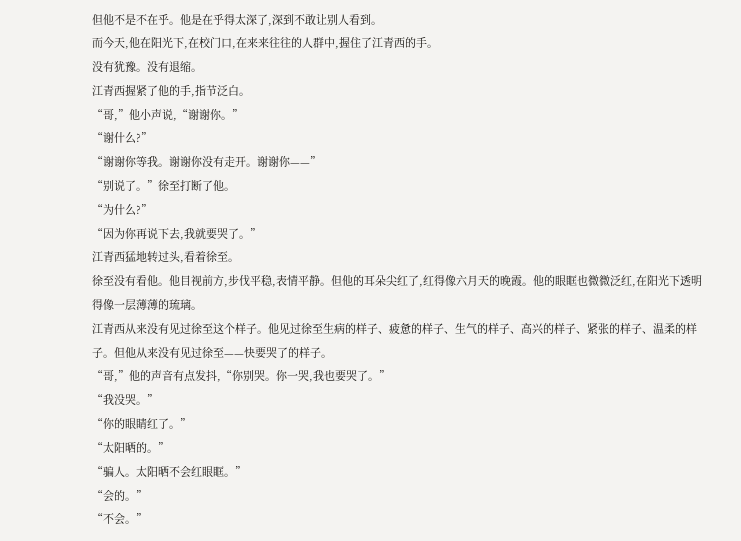但他不是不在乎。他是在乎得太深了,深到不敢让别人看到。
而今天,他在阳光下,在校门口,在来来往往的人群中,握住了江青西的手。
没有犹豫。没有退缩。
江青西握紧了他的手,指节泛白。
“哥,”他小声说,“谢谢你。”
“谢什么?”
“谢谢你等我。谢谢你没有走开。谢谢你——”
“别说了。”徐至打断了他。
“为什么?”
“因为你再说下去,我就要哭了。”
江青西猛地转过头,看着徐至。
徐至没有看他。他目视前方,步伐平稳,表情平静。但他的耳朵尖红了,红得像六月天的晚霞。他的眼眶也微微泛红,在阳光下透明得像一层薄薄的琉璃。
江青西从来没有见过徐至这个样子。他见过徐至生病的样子、疲惫的样子、生气的样子、高兴的样子、紧张的样子、温柔的样子。但他从来没有见过徐至——快要哭了的样子。
“哥,”他的声音有点发抖,“你别哭。你一哭,我也要哭了。”
“我没哭。”
“你的眼睛红了。”
“太阳晒的。”
“骗人。太阳晒不会红眼眶。”
“会的。”
“不会。”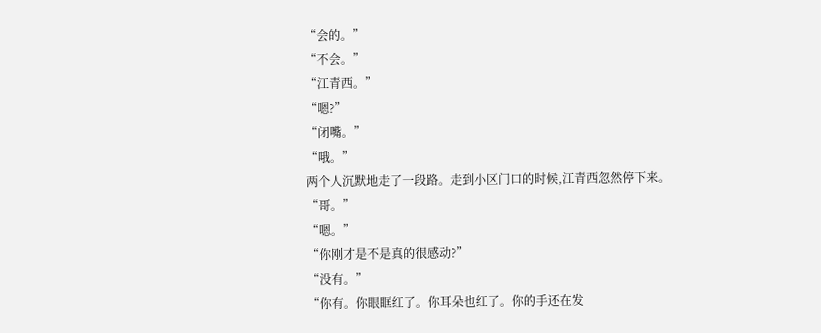“会的。”
“不会。”
“江青西。”
“嗯?”
“闭嘴。”
“哦。”
两个人沉默地走了一段路。走到小区门口的时候,江青西忽然停下来。
“哥。”
“嗯。”
“你刚才是不是真的很感动?”
“没有。”
“你有。你眼眶红了。你耳朵也红了。你的手还在发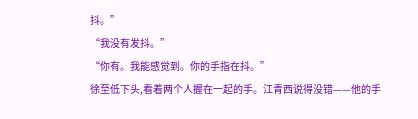抖。”
“我没有发抖。”
“你有。我能感觉到。你的手指在抖。”
徐至低下头,看着两个人握在一起的手。江青西说得没错——他的手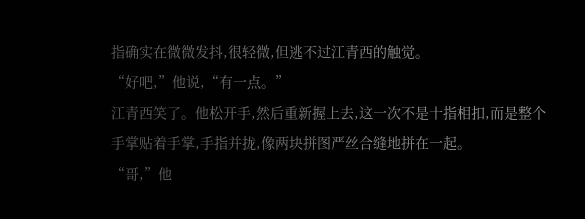指确实在微微发抖,很轻微,但逃不过江青西的触觉。
“好吧,”他说,“有一点。”
江青西笑了。他松开手,然后重新握上去,这一次不是十指相扣,而是整个手掌贴着手掌,手指并拢,像两块拼图严丝合缝地拼在一起。
“哥,”他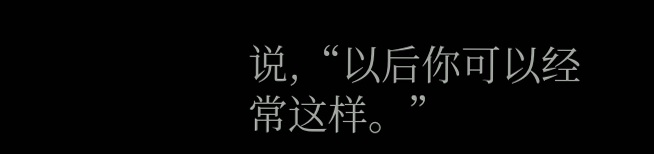说,“以后你可以经常这样。”